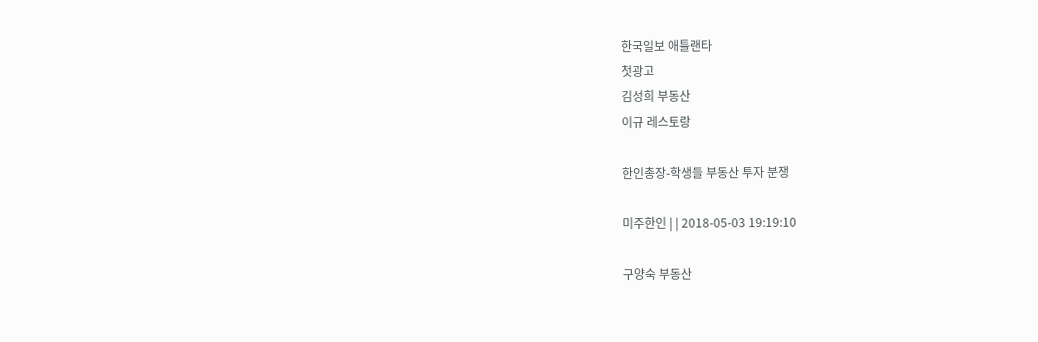한국일보 애틀랜타
첫광고
김성희 부동산
이규 레스토랑

한인총장-학생들 부동산 투자 분쟁

미주한인 | | 2018-05-03 19:19:10

구양숙 부동산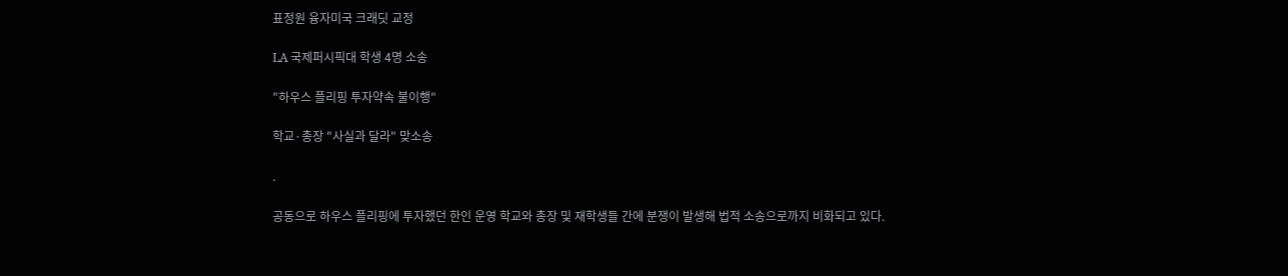표정원 융자미국 크래딧 교정

LA 국제퍼시픽대 학생 4명 소송

"하우스 플리핑 투자약속 불이행"

학교·총장 "사실과 달라" 맞소송

.

공동으로 하우스 플리핑에 투자했던 한인 운영 학교와 총장 및 재학생들 간에 분쟁이 발생해 법적 소송으로까지 비화되고 있다.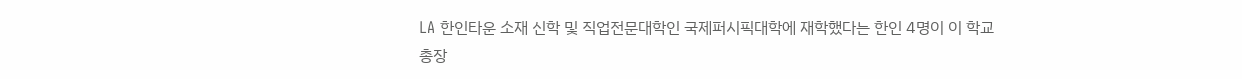LA 한인타운 소재 신학 및 직업전문대학인 국제퍼시픽대학에 재학했다는 한인 4명이 이 학교 총장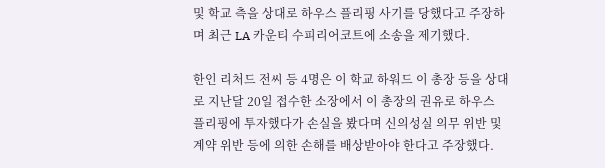및 학교 측을 상대로 하우스 플리핑 사기를 당했다고 주장하며 최근 LA 카운티 수피리어코트에 소송을 제기했다.

한인 리처드 전씨 등 4명은 이 학교 하워드 이 총장 등을 상대로 지난달 20일 접수한 소장에서 이 총장의 권유로 하우스 플리핑에 투자했다가 손실을 봤다며 신의성실 의무 위반 및 계약 위반 등에 의한 손해를 배상받아야 한다고 주장했다.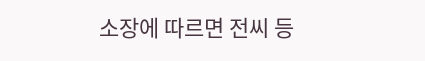소장에 따르면 전씨 등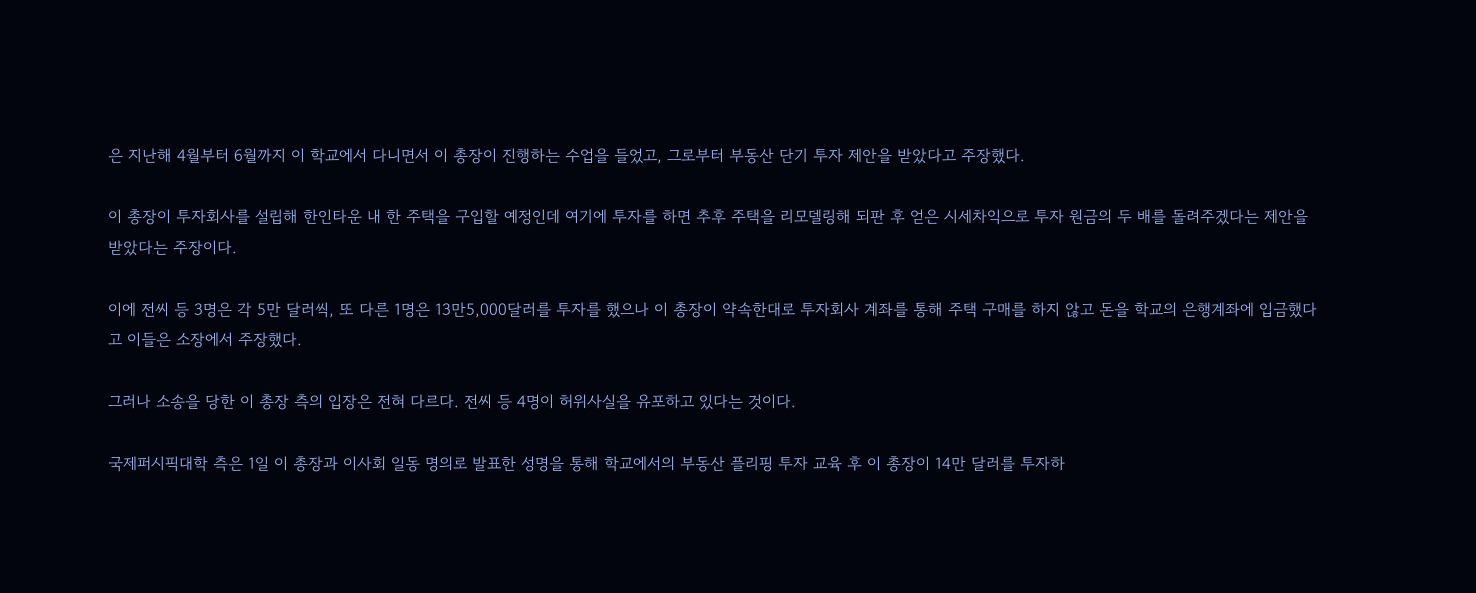은 지난해 4월부터 6월까지 이 학교에서 다니면서 이 총장이 진행하는 수업을 들었고, 그로부터 부동산 단기 투자 제안을 받았다고 주장했다.

이 총장이 투자회사를 설립해 한인타운 내 한 주택을 구입할 예정인데 여기에 투자를 하면 추후 주택을 리모델링해 되판 후 얻은 시세차익으로 투자 원금의 두 배를 돌려주겠다는 제안을 받았다는 주장이다.

이에 전씨 등 3명은 각 5만 달러씩, 또 다른 1명은 13만5,000달러를 투자를 했으나 이 총장이 약속한대로 투자회사 계좌를 통해 주택 구매를 하지 않고 돈을 학교의 은행계좌에 입금했다고 이들은 소장에서 주장했다.

그러나 소송을 당한 이 총장 측의 입장은 전혀 다르다. 전씨 등 4명이 허위사실을 유포하고 있다는 것이다.

국제퍼시픽대학 측은 1일 이 총장과 이사회 일동 명의로 발표한 성명을 통해 학교에서의 부동산 플리핑 투자 교육 후 이 총장이 14만 달러를 투자하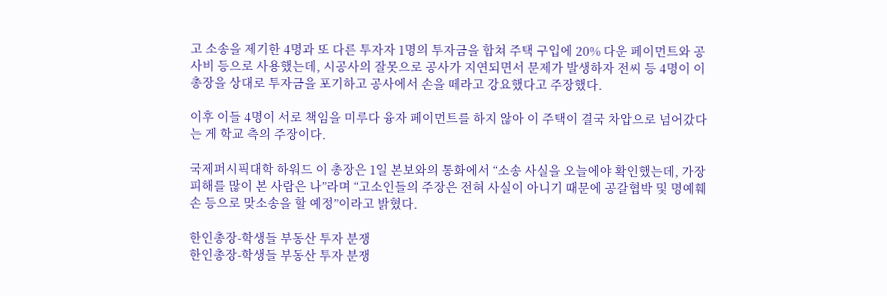고 소송을 제기한 4명과 또 다른 투자자 1명의 투자금을 합쳐 주택 구입에 20% 다운 페이먼트와 공사비 등으로 사용했는데, 시공사의 잘못으로 공사가 지연되면서 문제가 발생하자 전씨 등 4명이 이 총장을 상대로 투자금을 포기하고 공사에서 손을 떼라고 강요했다고 주장했다.

이후 이들 4명이 서로 책임을 미루다 융자 페이먼트를 하지 않아 이 주택이 결국 차압으로 넘어갔다는 게 학교 측의 주장이다.

국제퍼시픽대학 하워드 이 총장은 1일 본보와의 통화에서 “소송 사실을 오늘에야 확인했는데, 가장 피해를 많이 본 사람은 나”라며 “고소인들의 주장은 전혀 사실이 아니기 때문에 공갈협박 및 명예훼손 등으로 맞소송을 할 예정”이라고 밝혔다.

한인총장-학생들 부동산 투자 분쟁
한인총장-학생들 부동산 투자 분쟁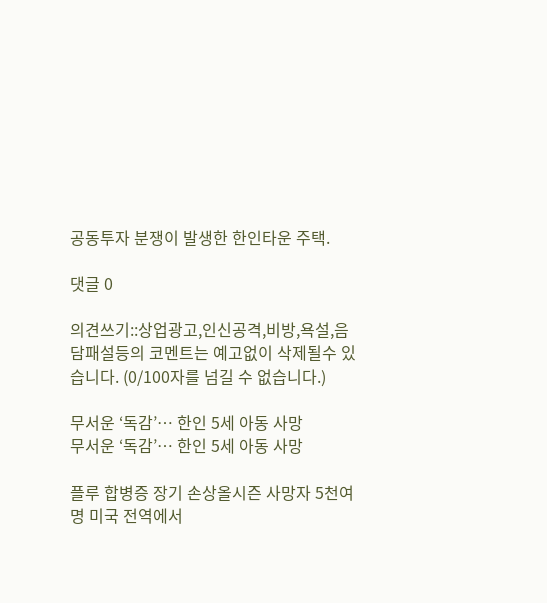공동투자 분쟁이 발생한 한인타운 주택.

댓글 0

의견쓰기::상업광고,인신공격,비방,욕설,음담패설등의 코멘트는 예고없이 삭제될수 있습니다. (0/100자를 넘길 수 없습니다.)

무서운 ‘독감’… 한인 5세 아동 사망
무서운 ‘독감’… 한인 5세 아동 사망

플루 합병증 장기 손상올시즌 사망자 5천여명 미국 전역에서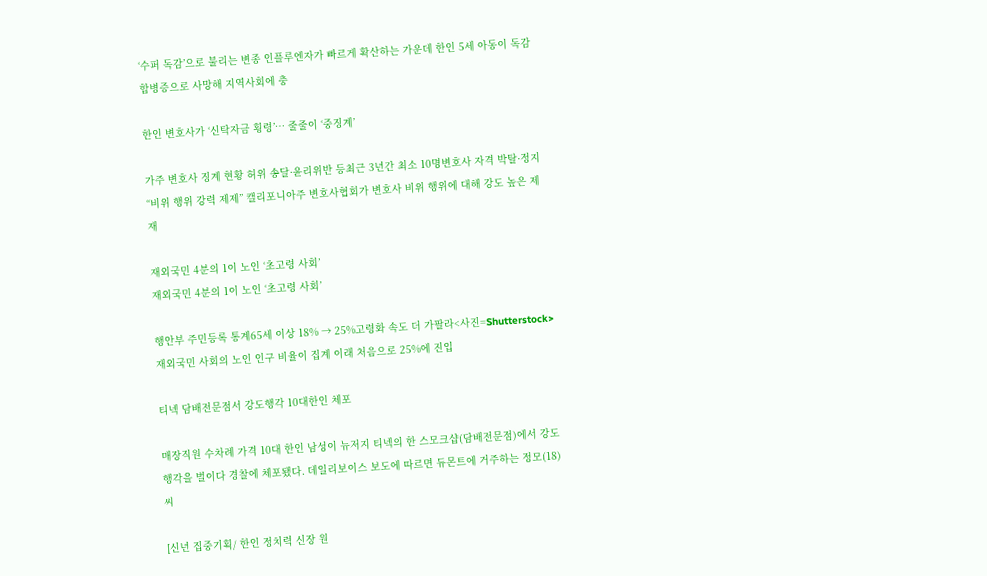‘수퍼 독감’으로 불리는 변종 인플루엔자가 빠르게 확산하는 가운데 한인 5세 아동이 독감 합병증으로 사망해 지역사회에 충

한인 변호사가 ‘신탁자금 횡령’… 줄줄이 ‘중징계’

가주 변호사 징계 현황 허위 송달·윤리위반 등최근 3년간 최소 10명변호사 자격 박탈·정지“비위 행위 강력 제제” 캘리포니아주 변호사협회가 변호사 비위 행위에 대해 강도 높은 제재

재외국민 4분의 1이 노인 ‘초고령 사회’
재외국민 4분의 1이 노인 ‘초고령 사회’

행안부 주민등록 통계65세 이상 18% → 25%고령화 속도 더 가팔라<사진=Shutterstock> 재외국민 사회의 노인 인구 비율이 집계 이래 처음으로 25%에 진입

티넥 담배전문점서 강도행각 10대한인 체포

매장직원 수차례 가격 10대 한인 남성이 뉴저지 티넥의 한 스모크샵(담배전문점)에서 강도 행각을 벌이다 경찰에 체포됐다. 데일리보이스 보도에 따르면 듀몬트에 거주하는 정모(18)씨

[신년 집중기획/ 한인 정치력 신장 원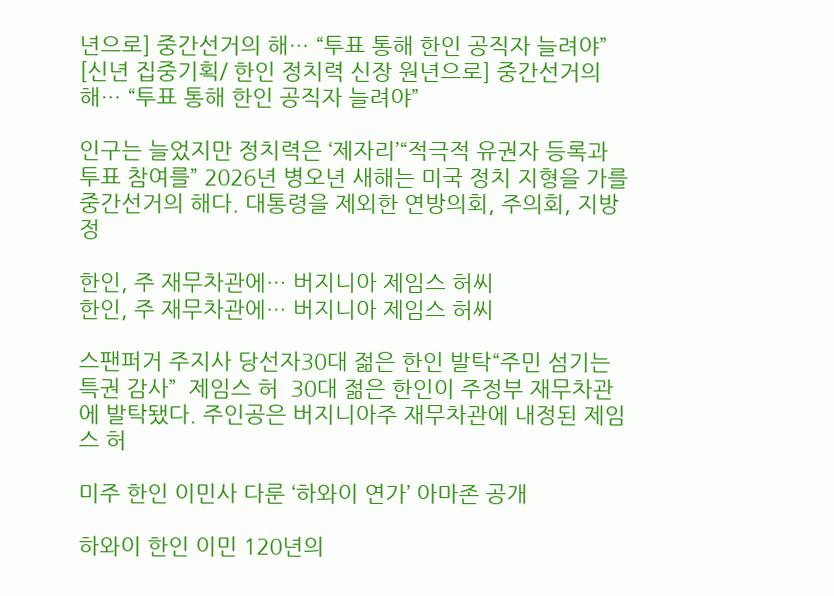년으로] 중간선거의 해… “투표 통해 한인 공직자 늘려야”
[신년 집중기획/ 한인 정치력 신장 원년으로] 중간선거의 해… “투표 통해 한인 공직자 늘려야”

인구는 늘었지만 정치력은 ‘제자리’“적극적 유권자 등록과 투표 참여를” 2026년 병오년 새해는 미국 정치 지형을 가를 중간선거의 해다. 대통령을 제외한 연방의회, 주의회, 지방정

한인, 주 재무차관에… 버지니아 제임스 허씨
한인, 주 재무차관에… 버지니아 제임스 허씨

스팬퍼거 주지사 당선자30대 젊은 한인 발탁“주민 섬기는 특권 감사”  제임스 허  30대 젊은 한인이 주정부 재무차관에 발탁됐다. 주인공은 버지니아주 재무차관에 내정된 제임스 허

미주 한인 이민사 다룬 ‘하와이 연가’ 아마존 공개

하와이 한인 이민 120년의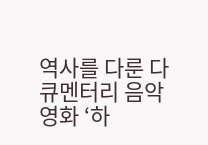역사를 다룬 다큐멘터리 음악 영화 ‘하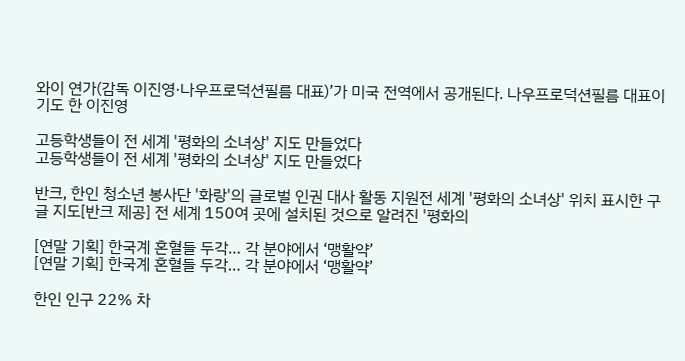와이 연가(감독 이진영·나우프로덕션필름 대표)’가 미국 전역에서 공개된다. 나우프로덕션필름 대표이기도 한 이진영

고등학생들이 전 세계 '평화의 소녀상' 지도 만들었다
고등학생들이 전 세계 '평화의 소녀상' 지도 만들었다

반크, 한인 청소년 봉사단 '화랑'의 글로벌 인권 대사 활동 지원전 세계 '평화의 소녀상' 위치 표시한 구글 지도[반크 제공] 전 세계 150여 곳에 설치된 것으로 알려진 '평화의

[연말 기획] 한국계 혼혈들 두각… 각 분야에서 ‘맹활약’
[연말 기획] 한국계 혼혈들 두각… 각 분야에서 ‘맹활약’

한인 인구 22% 차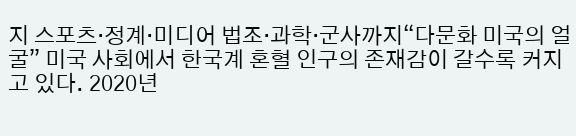지 스포츠·정계·미디어 법조·과학·군사까지“다문화 미국의 얼굴” 미국 사회에서 한국계 혼혈 인구의 존재감이 갈수록 커지고 있다. 2020년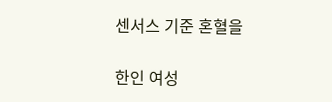센서스 기준 혼혈을

한인 여성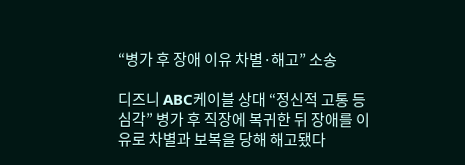“병가 후 장애 이유 차별·해고” 소송

디즈니 ABC케이블 상대 “정신적 고통 등 심각” 병가 후 직장에 복귀한 뒤 장애를 이유로 차별과 보복을 당해 해고됐다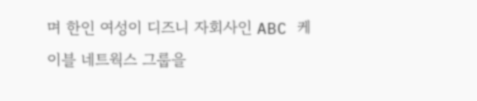며 한인 여성이 디즈니 자회사인 ABC 케이블 네트웍스 그룹을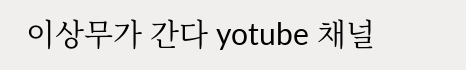이상무가 간다 yotube 채널